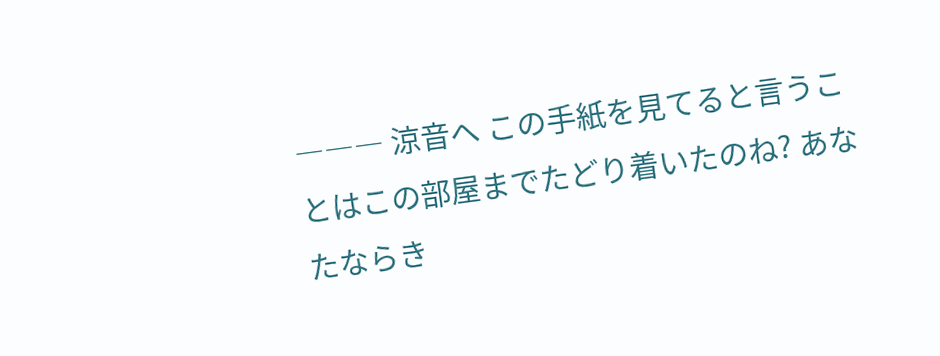――― 涼音へ この手紙を見てると言うことはこの部屋までたどり着いたのね? あなたならき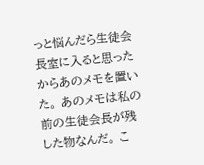っと悩んだら生徒会長室に入ると思ったからあのメモを置いた。 あのメモは私の前の生徒会長が残した物なんだ。 こ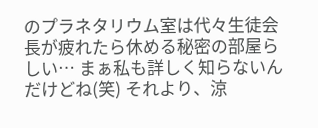のプラネタリウム室は代々生徒会長が疲れたら休める秘密の部屋らしい… まぁ私も詳しく知らないんだけどね(笑) それより、涼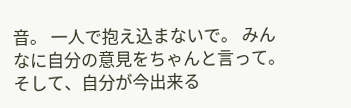音。 一人で抱え込まないで。 みんなに自分の意見をちゃんと言って。 そして、自分が今出来る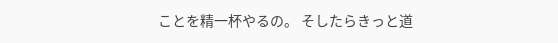ことを精一杯やるの。 そしたらきっと道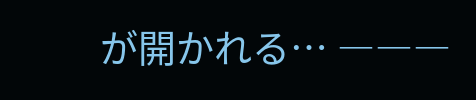が開かれる… ―――